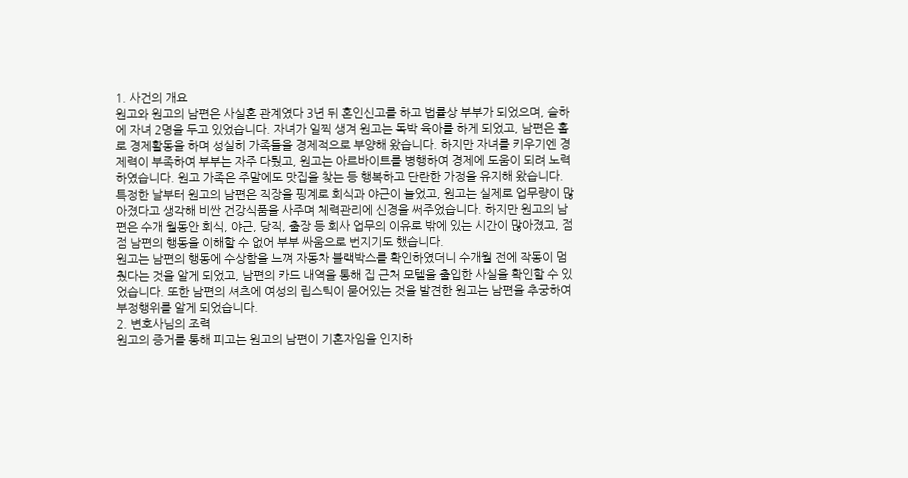1. 사건의 개요
원고와 원고의 남편은 사실혼 관계였다 3년 뒤 혼인신고를 하고 법률상 부부가 되었으며, 슬하에 자녀 2명을 두고 있었습니다. 자녀가 일찍 생겨 원고는 독박 육아를 하게 되었고, 남편은 홀로 경제활동을 하며 성실히 가족들을 경제적으로 부양해 왔습니다. 하지만 자녀를 키우기엔 경제력이 부족하여 부부는 자주 다퉜고, 원고는 아르바이트를 병행하여 경제에 도움이 되려 노력하였습니다. 원고 가족은 주말에도 맛집을 찾는 등 행복하고 단란한 가정을 유지해 왔습니다.
특정한 날부터 원고의 남편은 직장을 핑계로 회식과 야근이 늘었고, 원고는 실제로 업무량이 많아졌다고 생각해 비싼 건강식품을 사주며 체력관리에 신경을 써주었습니다. 하지만 원고의 남편은 수개 월동안 회식, 야근, 당직, 출장 등 회사 업무의 이유로 밖에 있는 시간이 많아졌고, 점점 남편의 행동을 이해할 수 없어 부부 싸움으로 번지기도 했습니다.
원고는 남편의 행동에 수상함을 느껴 자동차 블랙박스를 확인하였더니 수개월 전에 작동이 멈췄다는 것을 알게 되었고, 남편의 카드 내역을 통해 집 근처 모텔을 출입한 사실을 확인할 수 있었습니다. 또한 남편의 셔츠에 여성의 립스틱이 묻어있는 것을 발견한 원고는 남편을 추궁하여 부정행위를 알게 되었습니다.
2. 변호사님의 조력
원고의 증거를 통해 피고는 원고의 남편이 기혼자임을 인지하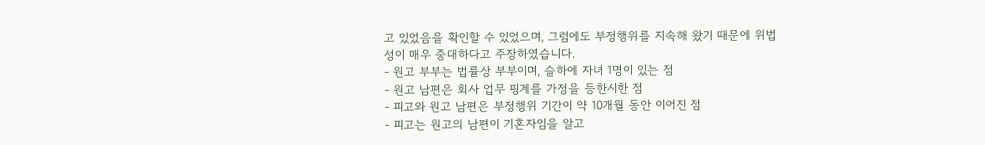고 있었음을 확인할 수 있었으며, 그럼에도 부정행위를 지속해 왔기 때문에 위법성이 매우 중대하다고 주장하였습니다.
- 원고 부부는 법률상 부부이며, 슬하에 자녀 1명이 있는 점
- 원고 남편은 회사 업무 핑계를 가정을 등한시한 점
- 피고와 원고 남편은 부정행위 기간이 약 10개월 동안 이어진 점
- 피고는 원고의 남편이 기혼자임을 알고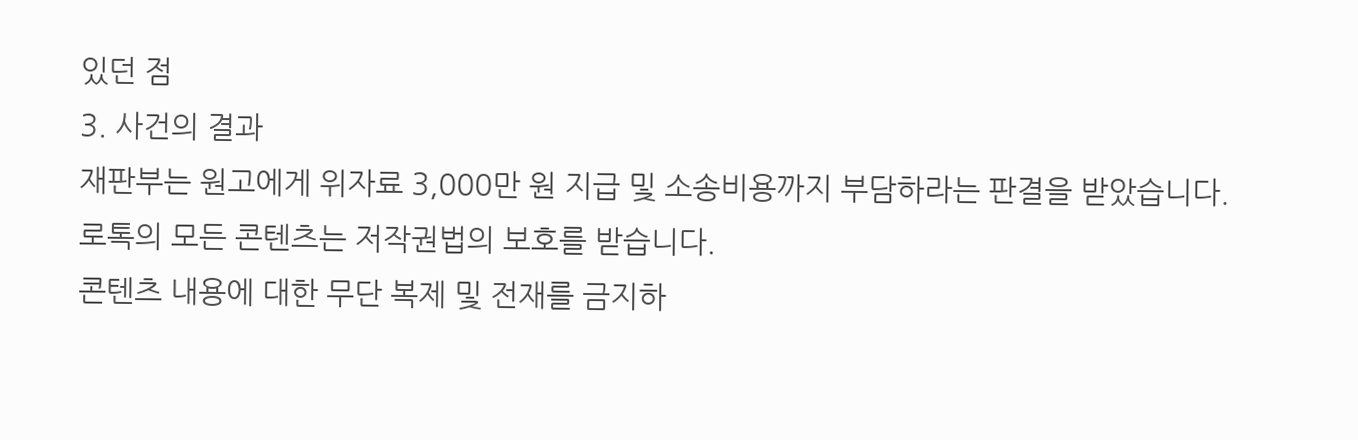있던 점
3. 사건의 결과
재판부는 원고에게 위자료 3,000만 원 지급 및 소송비용까지 부담하라는 판결을 받았습니다.
로톡의 모든 콘텐츠는 저작권법의 보호를 받습니다.
콘텐츠 내용에 대한 무단 복제 및 전재를 금지하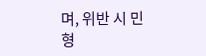며, 위반 시 민형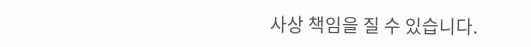사상 책임을 질 수 있습니다.